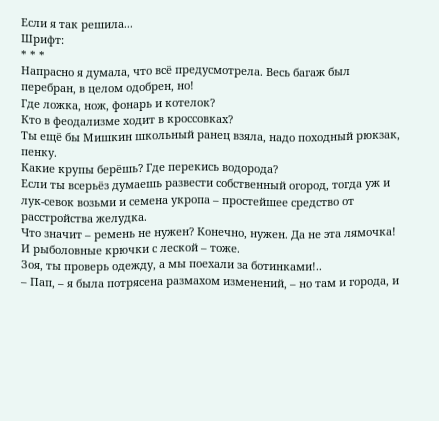Если я так решила...
Шрифт:
* * *
Напрасно я думала, что всё предусмотрела. Весь багаж был перебран, в целом одобрен, но!
Где ложка, нож, фонарь и котелок?
Кто в феодализме ходит в кроссовках?
Ты ещё бы Мишкин школьный ранец взяла, надо походный рюкзак, пенку.
Какие крупы берёшь? Где перекись водорода?
Если ты всерьёз думаешь развести собственный огород, тогда уж и лук-севок возьми и семена укропа – простейшее средство от расстройства желудка.
Что значит – ремень не нужен? Конечно, нужен. Да не эта лямочка! И рыболовные крючки с леской – тоже.
Зоя, ты проверь одежду, а мы поехали за ботинками!..
– Пап, – я была потрясена размахом изменений, – но там и города, и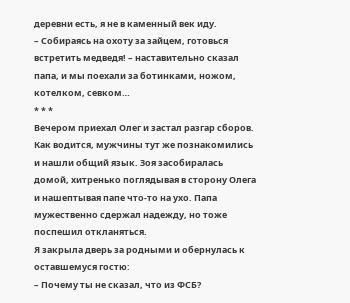деревни есть, я не в каменный век иду.
– Собираясь на охоту за зайцем, готовься встретить медведя! – наставительно сказал папа, и мы поехали за ботинками, ножом, котелком, севком…
* * *
Вечером приехал Олег и застал разгар сборов. Как водится, мужчины тут же познакомились и нашли общий язык. Зоя засобиралась домой, хитренько поглядывая в сторону Олега и нашептывая папе что-то на ухо. Папа мужественно сдержал надежду, но тоже поспешил откланяться.
Я закрыла дверь за родными и обернулась к оставшемуся гостю:
– Почему ты не сказал, что из ФСБ?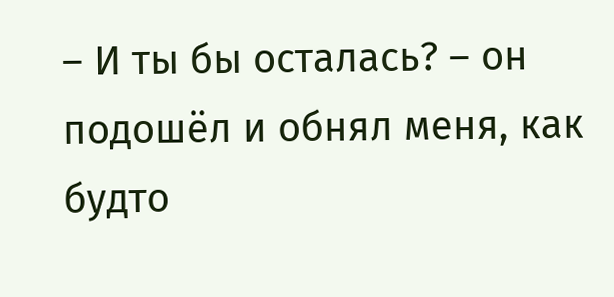– И ты бы осталась? – он подошёл и обнял меня, как будто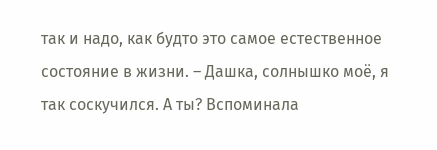так и надо, как будто это самое естественное состояние в жизни. – Дашка, солнышко моё, я так соскучился. А ты? Вспоминала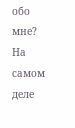обо мне?
На самом деле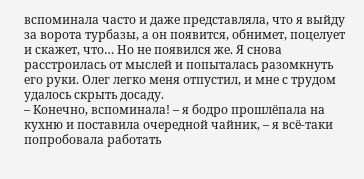вспоминала часто и даже представляла, что я выйду за ворота турбазы, а он появится, обнимет, поцелует и скажет, что… Но не появился же. Я снова расстроилась от мыслей и попыталась разомкнуть его руки. Олег легко меня отпустил, и мне с трудом удалось скрыть досаду.
– Конечно, вспоминала! – я бодро прошлёпала на кухню и поставила очередной чайник, – я всё-таки попробовала работать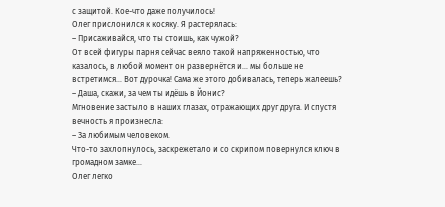с защитой. Кое-что даже получилось!
Олег прислонился к косяку. Я растерялась:
– Присаживайся, что ты стоишь, как чужой?
От всей фигуры парня сейчас веяло такой напряженностью, что казалось, в любой момент он развернётся и… мы больше не встретимся… Вот дурочка! Сама же этого добивалась, теперь жалеешь?
– Даша, скажи, за чем ты идёшь в Йонис?
Мгновение застыло в наших глазах, отражающих друг друга. И спустя вечность я произнесла:
– За любимым человеком.
Что-то захлопнулось, заскрежетало и со скрипом повернулся ключ в громадном замке…
Олег легко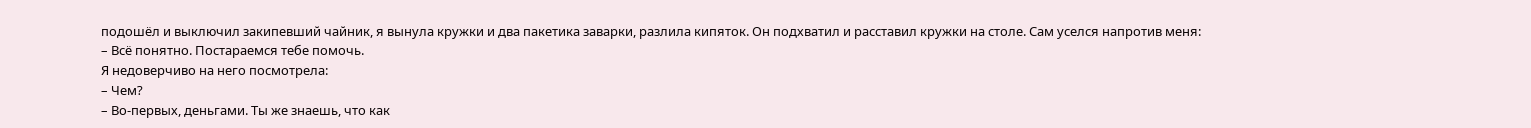подошёл и выключил закипевший чайник, я вынула кружки и два пакетика заварки, разлила кипяток. Он подхватил и расставил кружки на столе. Сам уселся напротив меня:
– Всё понятно. Постараемся тебе помочь.
Я недоверчиво на него посмотрела:
– Чем?
– Во-первых, деньгами. Ты же знаешь, что как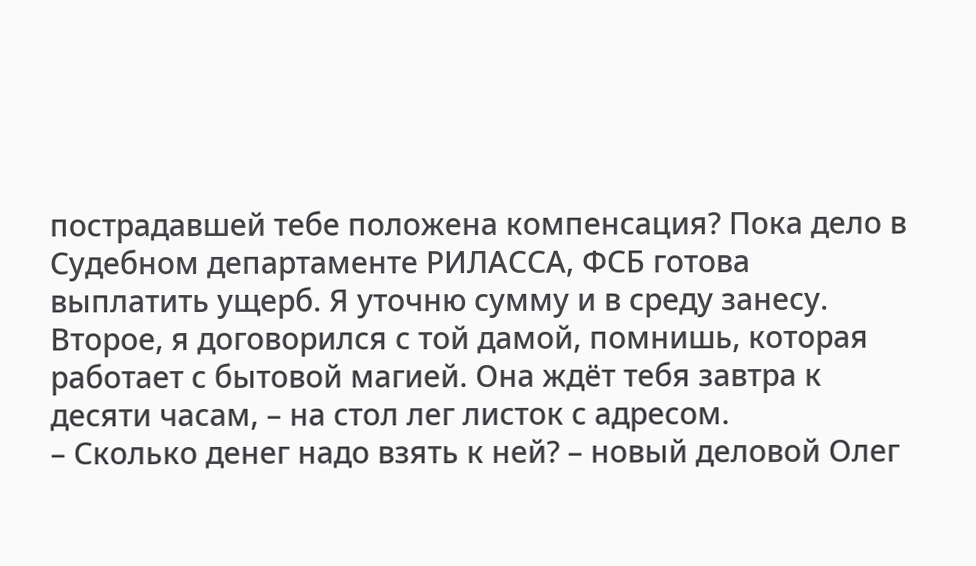пострадавшей тебе положена компенсация? Пока дело в Судебном департаменте РИЛАССА, ФСБ готова выплатить ущерб. Я уточню сумму и в среду занесу. Второе, я договорился с той дамой, помнишь, которая работает с бытовой магией. Она ждёт тебя завтра к десяти часам, – на стол лег листок с адресом.
– Сколько денег надо взять к ней? – новый деловой Олег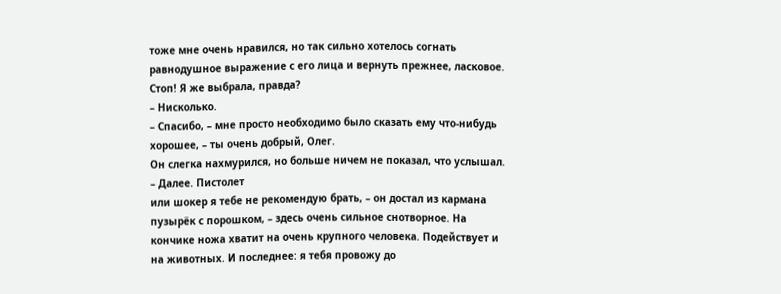тоже мне очень нравился, но так сильно хотелось согнать равнодушное выражение с его лица и вернуть прежнее, ласковое. Стоп! Я же выбрала, правда?
– Нисколько.
– Спасибо, – мне просто необходимо было сказать ему что-нибудь хорошее, – ты очень добрый, Олег.
Он слегка нахмурился, но больше ничем не показал, что услышал.
– Далее. Пистолет
или шокер я тебе не рекомендую брать, – он достал из кармана пузырёк с порошком, – здесь очень сильное снотворное. На кончике ножа хватит на очень крупного человека. Подействует и на животных. И последнее: я тебя провожу до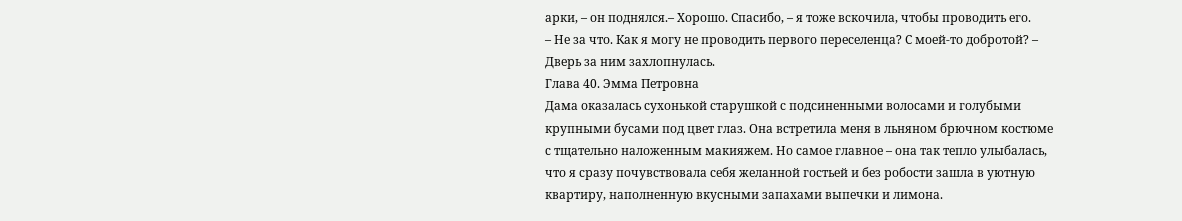арки, – он поднялся.– Хорошо. Спасибо, – я тоже вскочила, чтобы проводить его.
– Не за что. Как я могу не проводить первого переселенца? С моей-то добротой? – Дверь за ним захлопнулась.
Глава 40. Эмма Петровна
Дама оказалась сухонькой старушкой с подсиненными волосами и голубыми крупными бусами под цвет глаз. Она встретила меня в льняном брючном костюме с тщательно наложенным макияжем. Но самое главное – она так тепло улыбалась, что я сразу почувствовала себя желанной гостьей и без робости зашла в уютную квартиру, наполненную вкусными запахами выпечки и лимона.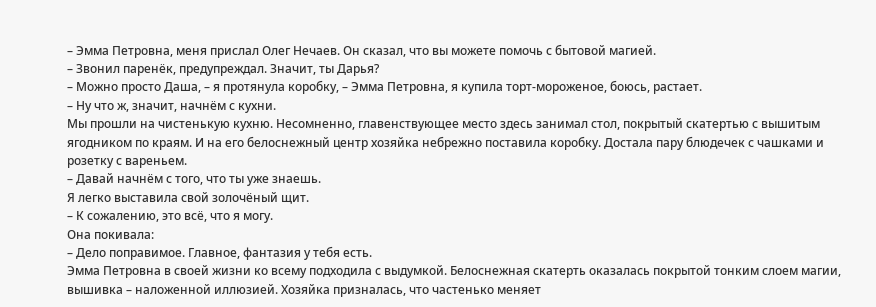– Эмма Петровна, меня прислал Олег Нечаев. Он сказал, что вы можете помочь с бытовой магией.
– Звонил паренёк, предупреждал. Значит, ты Дарья?
– Можно просто Даша, – я протянула коробку, – Эмма Петровна, я купила торт-мороженое, боюсь, растает.
– Ну что ж, значит, начнём с кухни.
Мы прошли на чистенькую кухню. Несомненно, главенствующее место здесь занимал стол, покрытый скатертью с вышитым ягодником по краям. И на его белоснежный центр хозяйка небрежно поставила коробку. Достала пару блюдечек с чашками и розетку с вареньем.
– Давай начнём с того, что ты уже знаешь.
Я легко выставила свой золочёный щит.
– К сожалению, это всё, что я могу.
Она покивала:
– Дело поправимое. Главное, фантазия у тебя есть.
Эмма Петровна в своей жизни ко всему подходила с выдумкой. Белоснежная скатерть оказалась покрытой тонким слоем магии, вышивка – наложенной иллюзией. Хозяйка призналась, что частенько меняет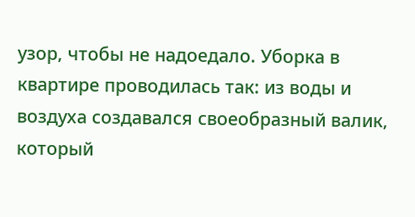узор, чтобы не надоедало. Уборка в квартире проводилась так: из воды и воздуха создавался своеобразный валик, который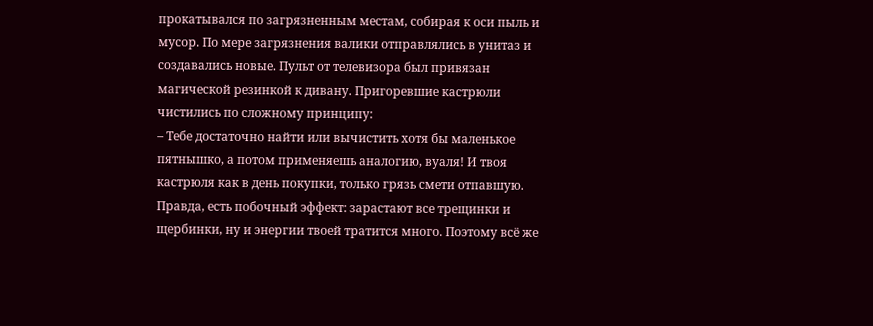прокатывался по загрязненным местам, собирая к оси пыль и мусор. По мере загрязнения валики отправлялись в унитаз и создавались новые. Пульт от телевизора был привязан магической резинкой к дивану. Пригоревшие кастрюли чистились по сложному принципу:
– Тебе достаточно найти или вычистить хотя бы маленькое пятнышко, а потом применяешь аналогию, вуаля! И твоя кастрюля как в день покупки, только грязь смети отпавшую. Правда, есть побочный эффект: зарастают все трещинки и щербинки, ну и энергии твоей тратится много. Поэтому всё же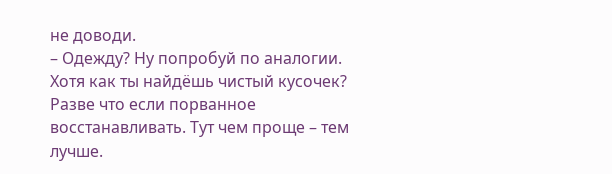не доводи.
– Одежду? Ну попробуй по аналогии. Хотя как ты найдёшь чистый кусочек? Разве что если порванное восстанавливать. Тут чем проще – тем лучше.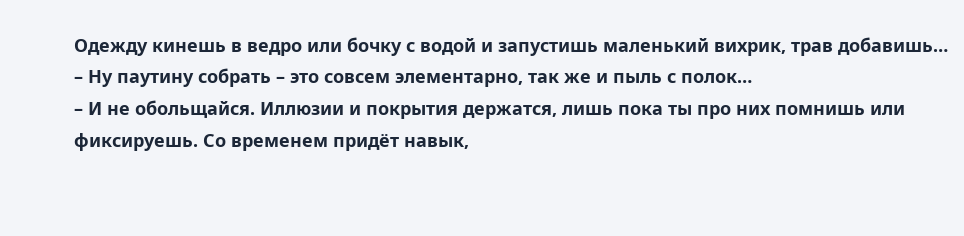Одежду кинешь в ведро или бочку с водой и запустишь маленький вихрик, трав добавишь…
– Ну паутину собрать – это совсем элементарно, так же и пыль с полок…
– И не обольщайся. Иллюзии и покрытия держатся, лишь пока ты про них помнишь или фиксируешь. Со временем придёт навык,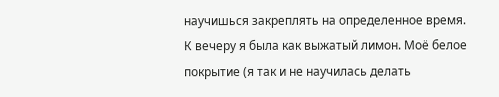научишься закреплять на определенное время.
К вечеру я была как выжатый лимон. Моё белое покрытие (я так и не научилась делать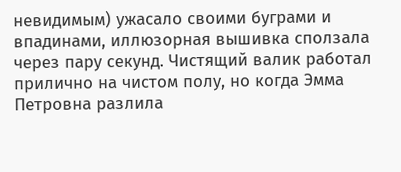невидимым) ужасало своими буграми и впадинами, иллюзорная вышивка сползала через пару секунд. Чистящий валик работал прилично на чистом полу, но когда Эмма Петровна разлила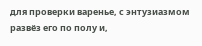для проверки варенье, с энтузиазмом развёз его по полу и,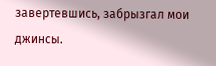завертевшись, забрызгал мои джинсы.